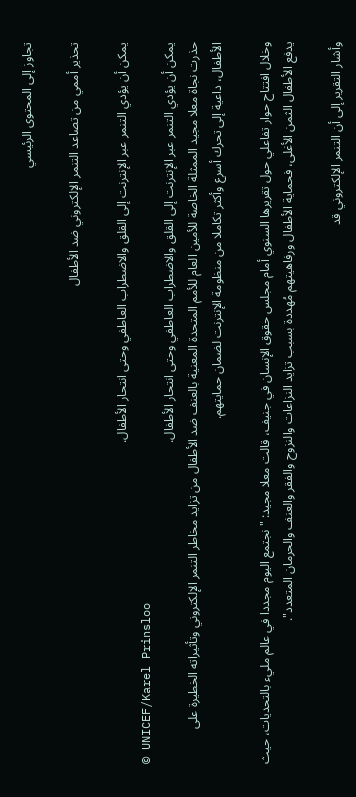تجاوز إلى المحتوى الرئيسي

تحذير أممي من تصاعد التنمر الإلكتروني ضد الأطفال

يمكن أن يؤدي التنمر عبر الإنترنت إلى القلق والاضطراب العاطفي وحتى انتحار الأطفال.
© UNICEF/Karel Prinsloo
يمكن أن يؤدي التنمر عبر الإنترنت إلى القلق والاضطراب العاطفي وحتى انتحار الأطفال.
حذرت نجاة معلا مجيد الممثلة الخاصة للأمين العام للأمم المتحدة المعنية بالعنف ضد الأطفال من تزايد مخاطر التنمر الإلكتروني وتأثيراته الخطيرة على الأطفال، داعية إلى تحرك أسرع وأكثر تكاملا من منظومة الإنترنت لضمان حمايتهم.

وخلال افتتاح حوار تفاعلي حول تقريرها السنوي أمام مجلس حقوق الإنسان في جنيف، قالت معلا مجيد: "نجتمع اليوم مجددا في عالم مليء بالتحديات، حيث يدفع الأطفال الثمن الأغلى، فحماية الأطفال ورفاهيتهم مُهددة بسبب تزايد النزاعات والنزوح والفقر والعنف والحرمان المتعدد".

وأشار التقرير إلى أن التنمر الإلكتروني قد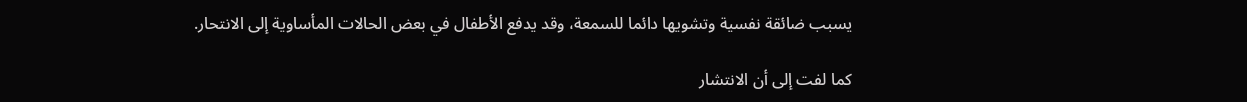يسبب ضائقة نفسية وتشويها دائما للسمعة، وقد يدفع الأطفال في بعض الحالات المأساوية إلى الانتحار.

كما لفت إلى أن الانتشار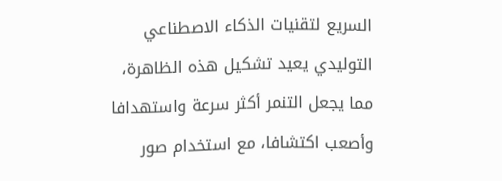السريع لتقنيات الذكاء الاصطناعي التوليدي يعيد تشكيل هذه الظاهرة، مما يجعل التنمر أكثر سرعة واستهدافا وأصعب اكتشافا، مع استخدام صور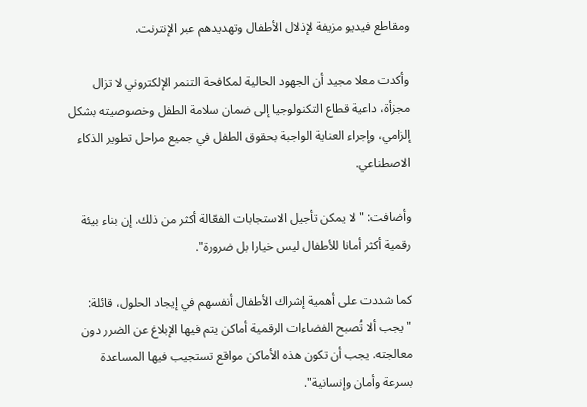ومقاطع فيديو مزيفة لإذلال الأطفال وتهديدهم عبر الإنترنت.

وأكدت معلا مجيد أن الجهود الحالية لمكافحة التنمر الإلكتروني لا تزال مجزأة، داعية قطاع التكنولوجيا إلى ضمان سلامة الطفل وخصوصيته بشكل إلزامي، وإجراء العناية الواجبة بحقوق الطفل في جميع مراحل تطوير الذكاء الاصطناعي.

وأضافت: "لا يمكن تأجيل الاستجابات الفعّالة أكثر من ذلك. إن بناء بيئة رقمية أكثر أمانا للأطفال ليس خيارا بل ضرورة".

كما شددت على أهمية إشراك الأطفال أنفسهم في إيجاد الحلول، قائلة: "يجب ألا تُصبح الفضاءات الرقمية أماكن يتم فيها الإبلاغ عن الضرر دون معالجته. يجب أن تكون هذه الأماكن مواقع تستجيب فيها المساعدة بسرعة وأمان وإنسانية".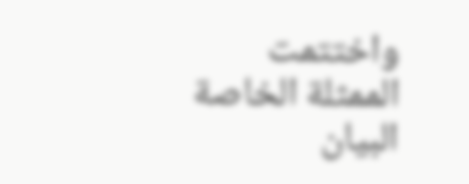واختتمت الممثلة الخاصة البيان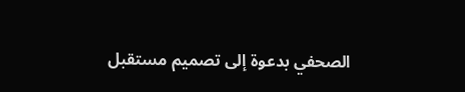الصحفي بدعوة إلى تصميم مستقبل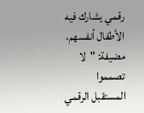رقمي يشارك فيه الأطفال أنفسهم، مضيفة: "لا تصمموا المستقبل الرقمي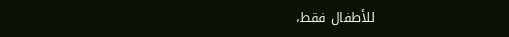للأطفال فقط،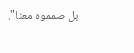بل صمموه معنا".